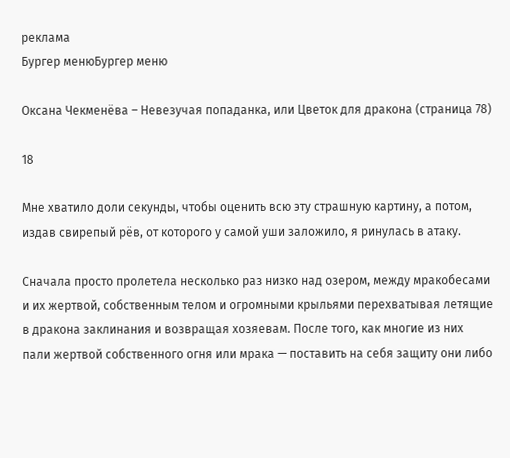реклама
Бургер менюБургер меню

Оксана Чекменёва – Невезучая попаданка, или Цветок для дракона (страница 78)

18

Мне хватило доли секунды, чтобы оценить всю эту страшную картину, а потом, издав свирепый рёв, от которого у самой уши заложило, я ринулась в атаку.

Сначала просто пролетела несколько раз низко над озером, между мракобесами и их жертвой, собственным телом и огромными крыльями перехватывая летящие в дракона заклинания и возвращая хозяевам. После того, как многие из них пали жертвой собственного огня или мрака — поставить на себя защиту они либо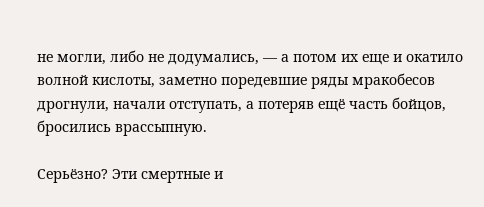не могли, либо не додумались, — а потом их еще и окатило волной кислоты, заметно поредевшие ряды мракобесов дрогнули, начали отступать, а потеряв ещё часть бойцов, бросились врассыпную.

Серьёзно? Эти смертные и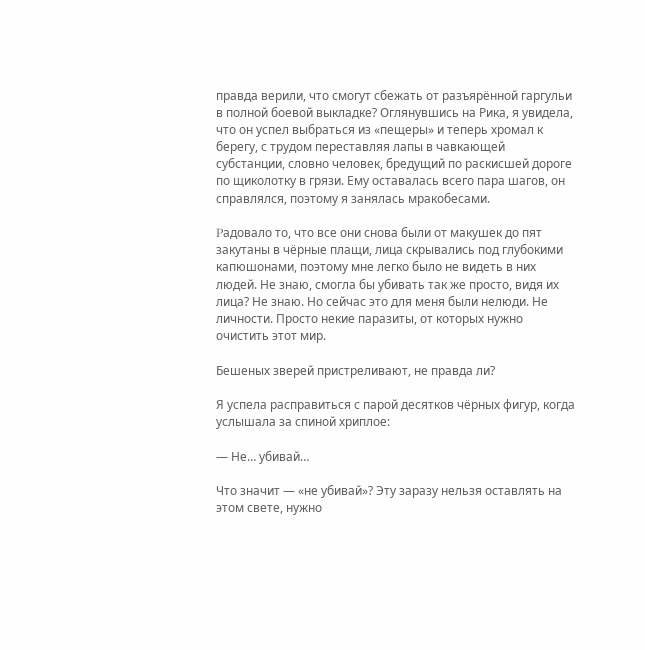правда верили, что смогут сбежать от разъярённой гаргульи в полной боевой выкладке? Оглянувшись на Рика, я увидела, что он успел выбраться из «пещеры» и теперь хромал к берегу, с трудом переставляя лапы в чавкающей субстанции, словно человек, бредущий по раскисшей дороге по щиколотку в грязи. Ему оставалась всего пара шагов, он справлялся, поэтому я занялась мракобесами.

Ρадовало то, что все они снова были от макушек до пят закутаны в чёрные плащи, лица скрывались под глубокими капюшонами, поэтому мне легко было не видеть в них людей. Не знаю, смогла бы убивать так же просто, видя их лица? Не знаю. Но сейчас это для меня были нелюди. Не личности. Просто некие паразиты, от которых нужно очистить этот мир.

Бешеных зверей пристреливают, не правда ли?

Я успела расправиться с парой десятков чёрных фигур, когда услышала за спиной хриплое:

— Не… убивай…

Что значит — «не убивай»? Эту заразу нельзя оставлять на этом свете, нужно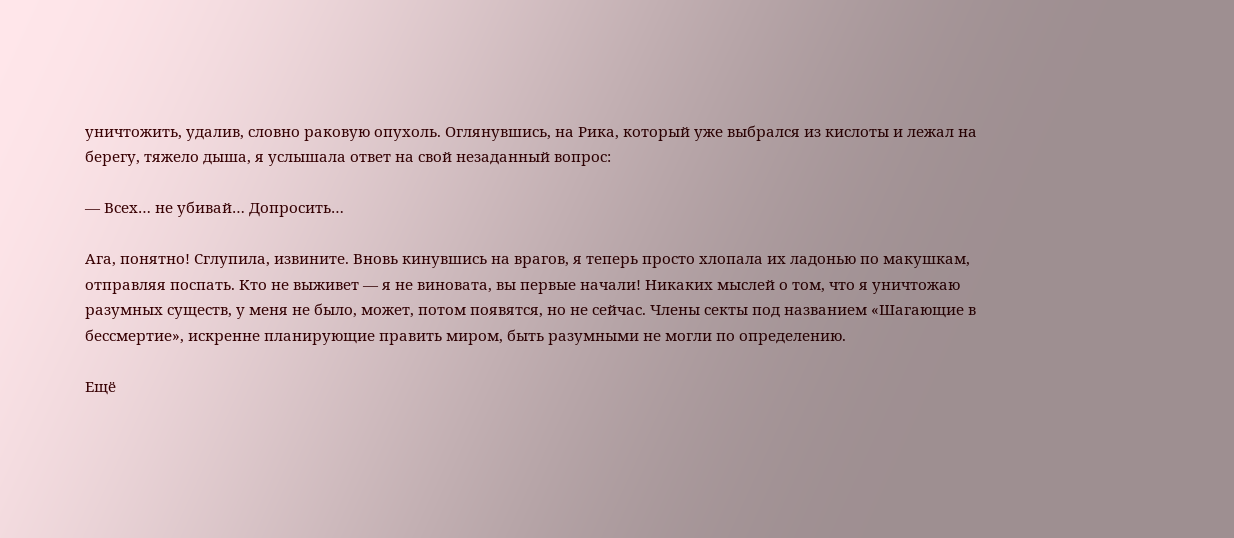уничтожить, удалив, словно раковую опухоль. Оглянувшись, на Рика, который уже выбрался из кислоты и лежал на берегу, тяжело дыша, я услышала ответ на свой незаданный вопрос:

— Всех… не убивай… Допросить…

Ага, понятно! Сглупила, извините. Вновь кинувшись на врагов, я теперь просто хлопала их ладонью по макушкам, отправляя поспать. Кто не выживет — я не виновата, вы первые начали! Никаких мыслей о том, что я уничтожаю разумных существ, у меня не было, может, потом появятся, но не сейчас. Члены секты под названием «Шагающие в бессмертие», искренне планирующие править миром, быть разумными не могли по определению.

Ещё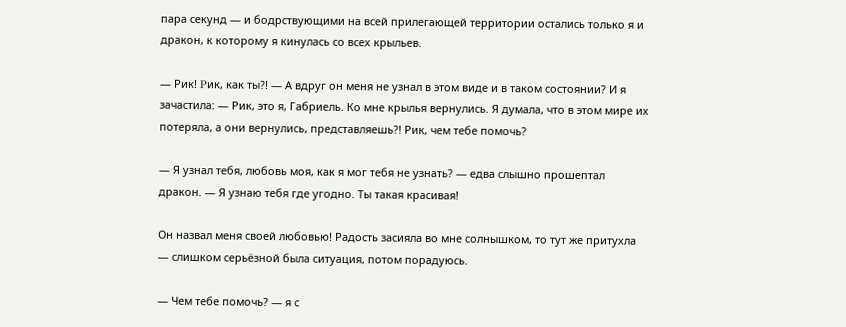пара секунд — и бодрствующими на всей прилегающей территории остались только я и дракон, к которому я кинулась со всех крыльев.

— Рик! Ρик, как ты?! — А вдруг он меня не узнал в этом виде и в таком состоянии? И я зачастила: — Рик, это я, Габриель. Ко мне крылья вернулись. Я думала, что в этом мире их потеряла, а они вернулись, представляешь?! Рик, чем тебе помочь?

— Я узнал тебя, любовь моя, как я мог тебя не узнать? — едва слышно прошептал дракон. — Я узнаю тебя где угодно. Ты такая красивая!

Он назвал меня своей любовью! Радость засияла во мне солнышком, то тут же притухла — слишком серьёзной была ситуация, потом порадуюсь.

— Чем тебе помочь? — я с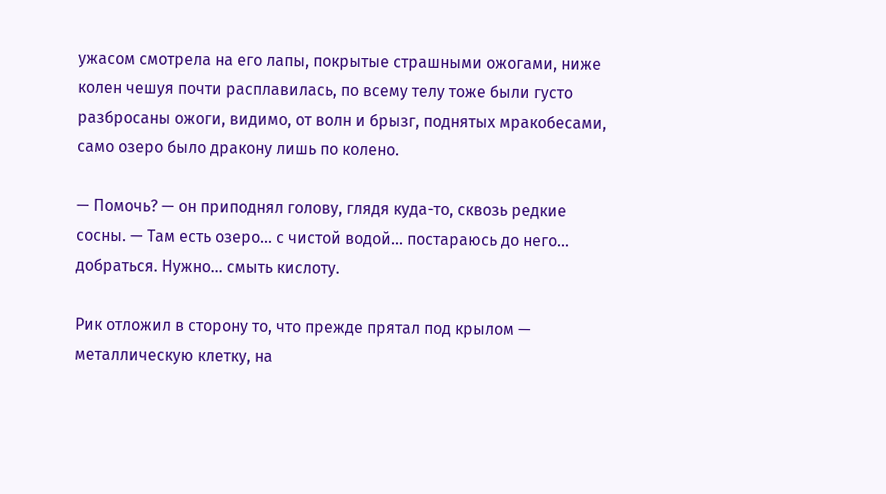ужасом смотрела на его лапы, покрытые страшными ожогами, ниже колен чешуя почти расплавилась, по всему телу тоже были густо разбросаны ожоги, видимо, от волн и брызг, поднятых мракобесами, само озеро было дракону лишь по колено.

— Помочь? — он приподнял голову, глядя куда-то, сквозь редкие сосны. — Там есть озеро… с чистой водой… постараюсь до него… добраться. Нужно… смыть кислоту.

Рик отложил в сторону то, что прежде прятал под крылом — металлическую клетку, на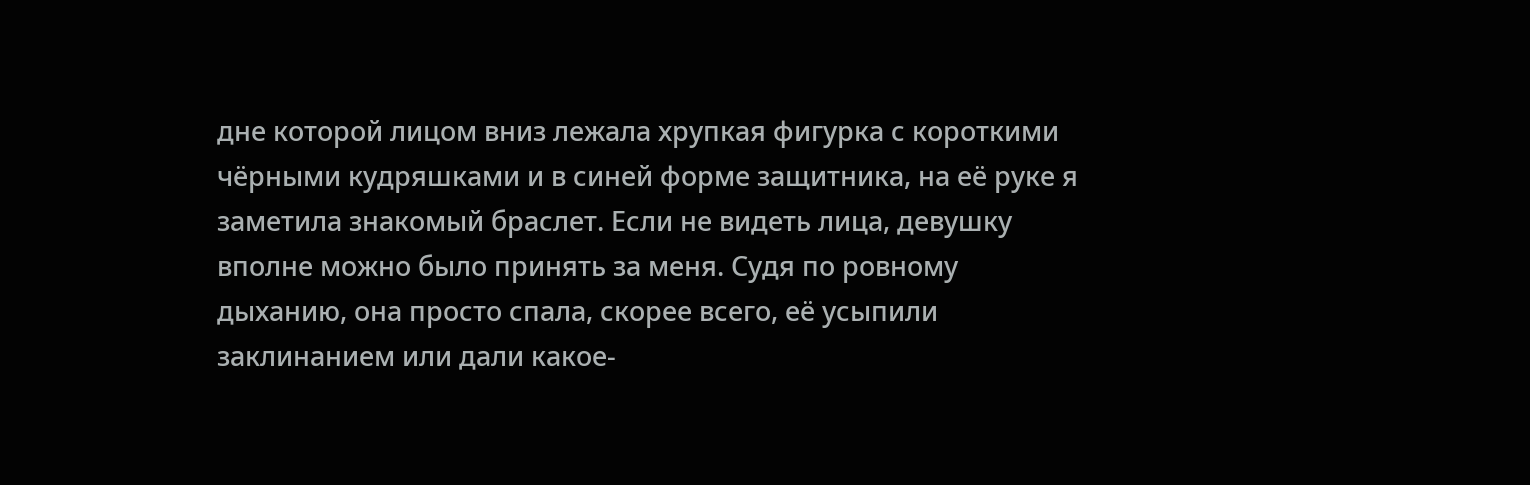дне которой лицом вниз лежала хрупкая фигурка с короткими чёрными кудряшками и в синей форме защитника, на её руке я заметила знакомый браслет. Если не видеть лица, девушку вполне можно было принять за меня. Судя по ровному дыханию, она просто спала, скорее всего, её усыпили заклинанием или дали какое-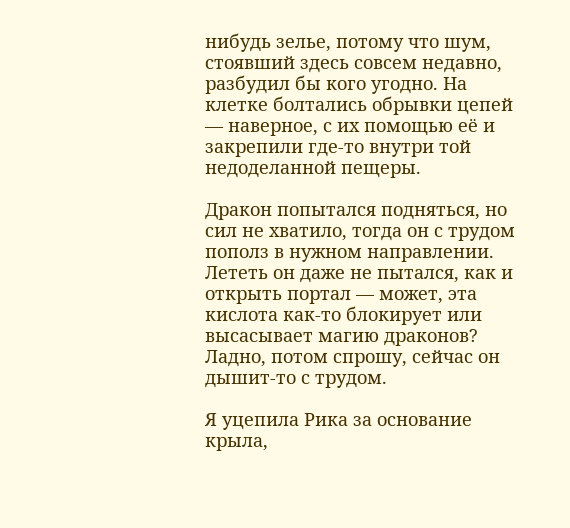нибудь зелье, потому что шум, стоявший здесь совсем недавно, разбудил бы кого угодно. На клетке болтались обрывки цепей — наверное, с их помощью её и закрепили где-то внутри той недоделанной пещеры.

Дракон попытался подняться, но сил не хватило, тогда он с трудом пополз в нужном направлении. Лететь он даже не пытался, как и открыть портал — может, эта кислота как-то блокирует или высасывает магию драконов? Ладно, потом спрошу, сейчас он дышит-то с трудом.

Я уцепила Рика за основание крыла,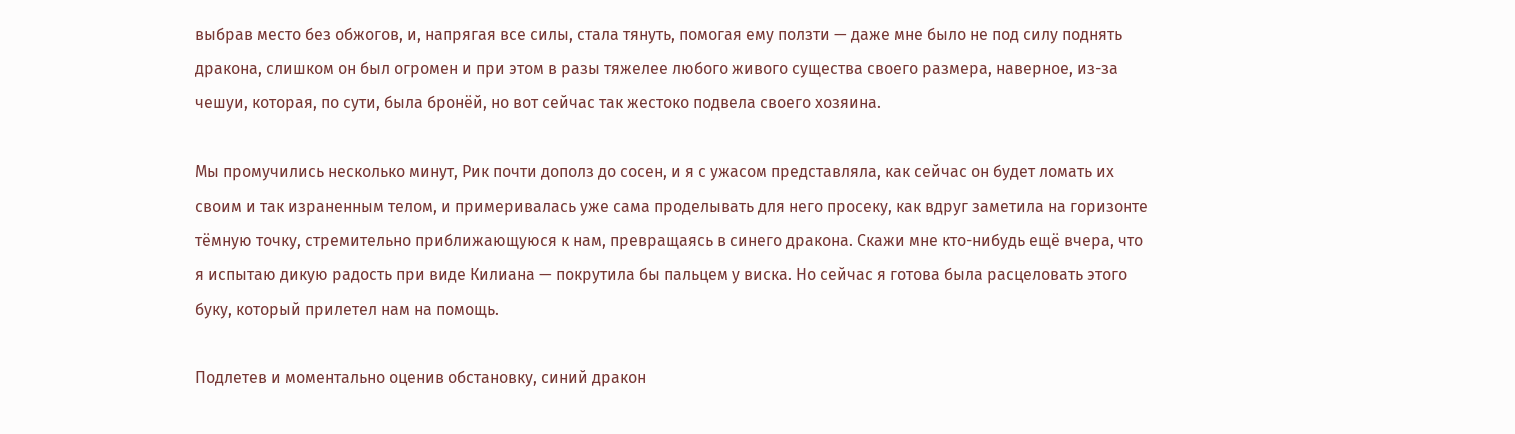выбрав место без обжогов, и, напрягая все силы, стала тянуть, помогая ему ползти — даже мне было не под силу поднять дракона, слишком он был огромен и при этом в разы тяжелее любого живого существа своего размера, наверное, из-за чешуи, которая, по сути, была бронёй, но вот сейчас так жестоко подвела своего хозяина.

Мы промучились несколько минут, Рик почти дополз до сосен, и я с ужасом представляла, как сейчас он будет ломать их своим и так израненным телом, и примеривалась уже сама проделывать для него просеку, как вдруг заметила на горизонте тёмную точку, стремительно приближающуюся к нам, превращаясь в синего дракона. Скажи мне кто-нибудь ещё вчера, что я испытаю дикую радость при виде Килиана — покрутила бы пальцем у виска. Но сейчас я готова была расцеловать этого буку, который прилетел нам на помощь.

Подлетев и моментально оценив обстановку, синий дракон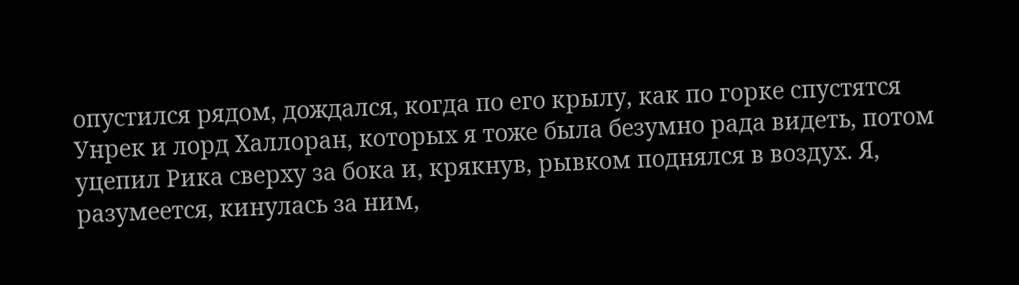опустился рядом, дождался, когда по его крылу, как по горке спустятся Унрек и лорд Халлоран, которых я тоже была безумно рада видеть, потом уцепил Рика сверху за бока и, крякнув, рывком поднялся в воздух. Я, разумеется, кинулась за ним,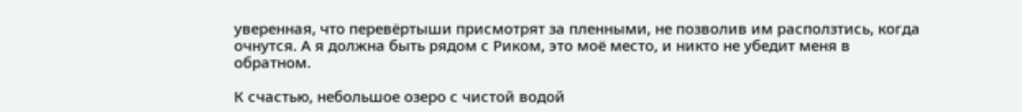уверенная, что перевёртыши присмотрят за пленными, не позволив им расползтись, когда очнутся. А я должна быть рядом с Риком, это моё место, и никто не убедит меня в обратном.

К счастью, небольшое озеро с чистой водой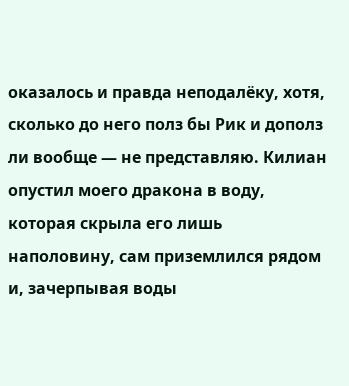оказалось и правда неподалёку, хотя, сколько до него полз бы Рик и дополз ли вообще — не представляю. Килиан опустил моего дракона в воду, которая скрыла его лишь наполовину, сам приземлился рядом и, зачерпывая воды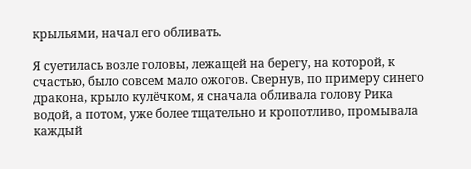крыльями, начал его обливать.

Я суетилась возле головы, лежащей на берегу, на которой, к счастью, было совсем мало ожогов. Свернув, по примеру синего дракона, крыло кулёчком, я сначала обливала голову Рика водой, а потом, уже более тщательно и кропотливо, промывала каждый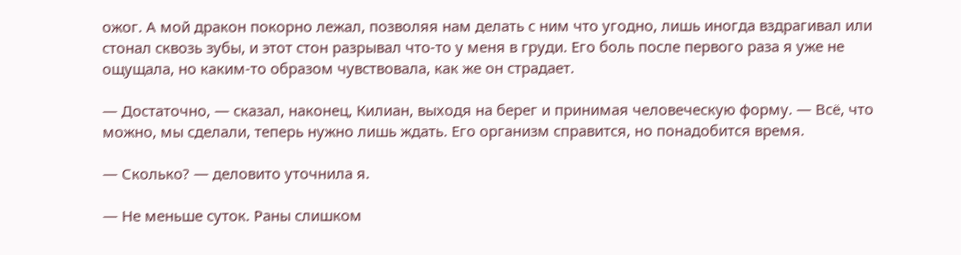ожог. А мой дракон покорно лежал, позволяя нам делать с ним что угодно, лишь иногда вздрагивал или стонал сквозь зубы, и этот стон разрывал что-то у меня в груди. Его боль после первого раза я уже не ощущала, но каким-то образом чувствовала, как же он страдает.

— Достаточно, — сказал, наконец, Килиан, выходя на берег и принимая человеческую форму. — Всё, что можно, мы сделали, теперь нужно лишь ждать. Его организм справится, но понадобится время.

— Сколько? — деловито уточнила я.

— Не меньше суток. Ρаны слишком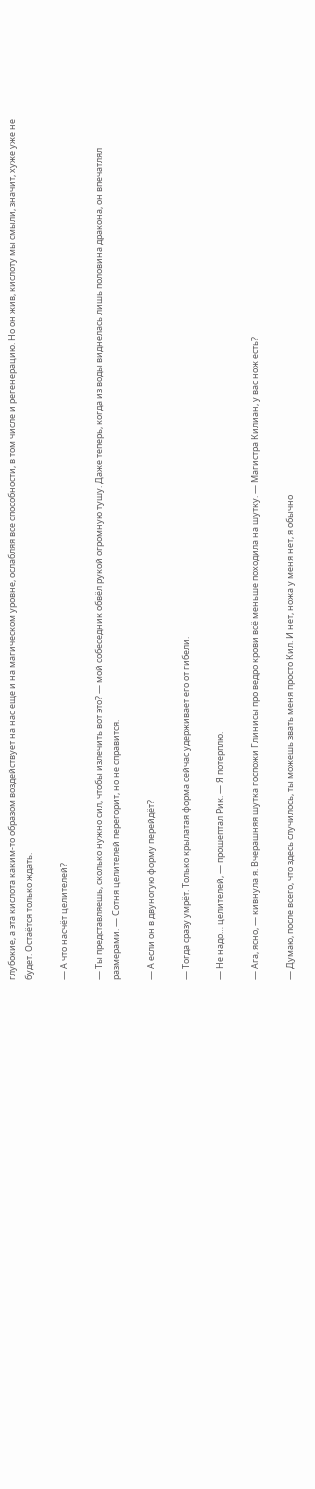глубокие, а эта кислота каким-то образом воздействует на нас еще и на магическом уровне, ослабляя все способности, в том числе и регенерацию. Но он жив, кислоту мы смыли, значит, хуже уже не будет. Остаётся только ждать.

— А что насчёт целителей?

— Ты представляешь, сколько нужно сил, чтобы излечить вот это? — мой собеседник обвёл рукой огромную тушу. Даже теперь, когда из воды виднелась лишь половина дракона, он впечатлял размерами. — Сотня целителей перегорит, но не справится.

— А если он в двуногую форму перейдёт?

— Тогда сразу умрёт. Только крылатая форма сейчас удерживает его от гибели.

— Не надо… целителей, — прошептал Рик. — Я потерплю.

— Ага, ясно, — кивнула я. Вчерашняя шутка госпожи Глинисы про ведро крови всё меньше походила на шутку. — Магистра Килиан, у вас нож есть?

— Думаю, после всего, что здесь случилось, ты можешь звать меня просто Кил. И нет, ножа у меня нет, я обычно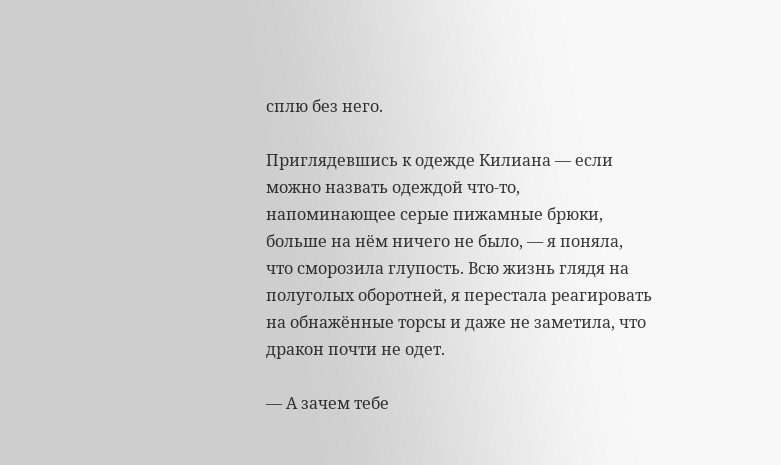сплю без него.

Приглядевшись к одежде Килиана — если можно назвать одеждой что-то, напоминающее серые пижамные брюки, больше на нём ничего не было, — я поняла, что сморозила глупость. Всю жизнь глядя на полуголых оборотней, я перестала реагировать на обнажённые торсы и даже не заметила, что дракон почти не одет.

— А зачем тебе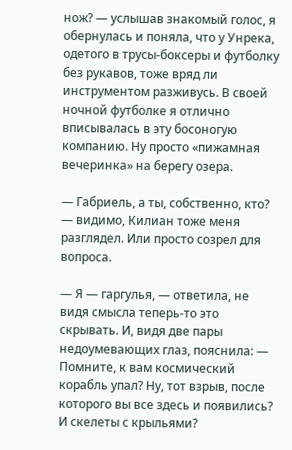нож? — услышав знакомый голос, я обернулась и поняла, что у Унрека, одетого в трусы-боксеры и футболку без рукавов, тоже вряд ли инструментом разживусь. В своей ночной футболке я отлично вписывалась в эту босоногую компанию. Ну просто «пижамная вечеринка» на берегу озера.

— Габриель, а ты, собственно, кто? — видимо, Килиан тоже меня разглядел. Или просто созрел для вопроса.

— Я — гаргулья, — ответила, не видя смысла теперь-то это скрывать. И, видя две пары недоумевающих глаз, пояснила: — Помните, к вам космический корабль упал? Ну, тот взрыв, после которого вы все здесь и появились? И скелеты с крыльями?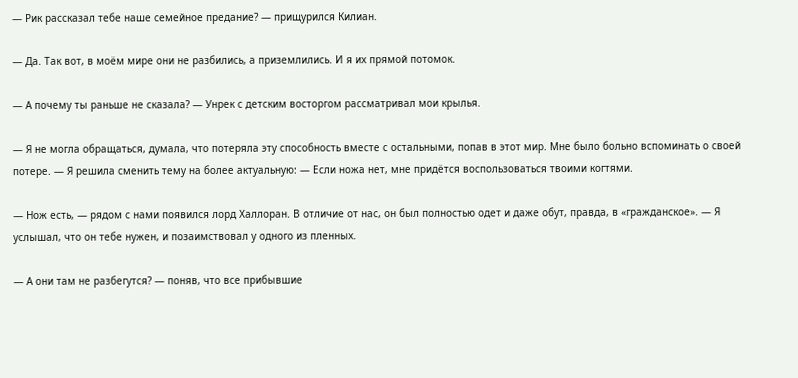— Рик рассказал тебе наше семейное предание? — прищурился Килиан.

— Да. Так вот, в моём мире они не разбились, а приземлились. И я их прямой потомок.

— А почему ты раньше не сказала? — Унрек с детским восторгом рассматривал мои крылья.

— Я не могла обращаться, думала, что потеряла эту способность вместе с остальными, попав в этот мир. Мне было больно вспоминать о своей потере. — Я решила сменить тему на более актуальную: — Если ножа нет, мне придётся воспользоваться твоими когтями.

— Нож есть, — рядом с нами появился лорд Халлоран. В отличие от нас, он был полностью одет и даже обут, правда, в «гражданское». — Я услышал, что он тебе нужен, и позаимствовал у одного из пленных.

— А они там не разбегутся? — поняв, что все прибывшие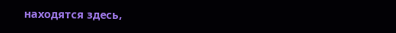находятся здесь,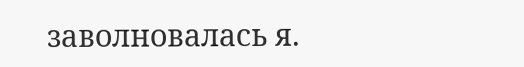заволновалась я.